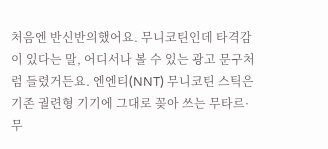처음엔 반신반의했어요. 무니코틴인데 타격감이 있다는 말, 어디서나 볼 수 있는 광고 문구처럼 들렸거든요. 엔엔티(NNT) 무니코틴 스틱은 기존 궐련형 기기에 그대로 꽂아 쓰는 무타르·무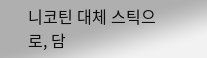니코틴 대체 스틱으로, 담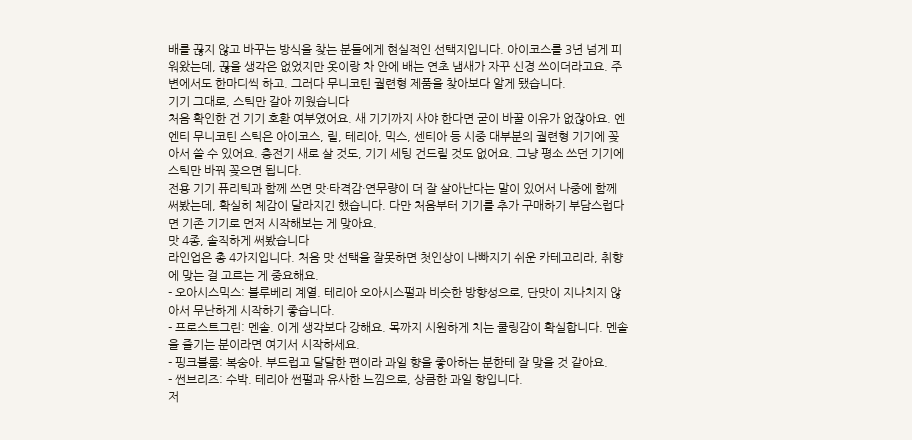배를 끊지 않고 바꾸는 방식을 찾는 분들에게 현실적인 선택지입니다. 아이코스를 3년 넘게 피워왔는데, 끊을 생각은 없었지만 옷이랑 차 안에 배는 연초 냄새가 자꾸 신경 쓰이더라고요. 주변에서도 한마디씩 하고. 그러다 무니코틴 궐련형 제품을 찾아보다 알게 됐습니다.
기기 그대로, 스틱만 갈아 끼웠습니다
처음 확인한 건 기기 호환 여부였어요. 새 기기까지 사야 한다면 굳이 바꿀 이유가 없잖아요. 엔엔티 무니코틴 스틱은 아이코스, 릴, 테리아, 믹스, 센티아 등 시중 대부분의 궐련형 기기에 꽂아서 쓸 수 있어요. 충전기 새로 살 것도, 기기 세팅 건드릴 것도 없어요. 그냥 평소 쓰던 기기에 스틱만 바꿔 꽂으면 됩니다.
전용 기기 퓨리틱과 함께 쓰면 맛·타격감·연무량이 더 잘 살아난다는 말이 있어서 나중에 함께 써봤는데, 확실히 체감이 달라지긴 했습니다. 다만 처음부터 기기를 추가 구매하기 부담스럽다면 기존 기기로 먼저 시작해보는 게 맞아요.
맛 4종, 솔직하게 써봤습니다
라인업은 총 4가지입니다. 처음 맛 선택을 잘못하면 첫인상이 나빠지기 쉬운 카테고리라, 취향에 맞는 걸 고르는 게 중요해요.
- 오아시스믹스: 블루베리 계열. 테리아 오아시스펄과 비슷한 방향성으로, 단맛이 지나치지 않아서 무난하게 시작하기 좋습니다.
- 프로스트그린: 멘솔. 이게 생각보다 강해요. 목까지 시원하게 치는 쿨링감이 확실합니다. 멘솔을 즐기는 분이라면 여기서 시작하세요.
- 핑크블룸: 복숭아. 부드럽고 달달한 편이라 과일 향을 좋아하는 분한테 잘 맞을 것 같아요.
- 썬브리즈: 수박. 테리아 썬펄과 유사한 느낌으로, 상큼한 과일 향입니다.
저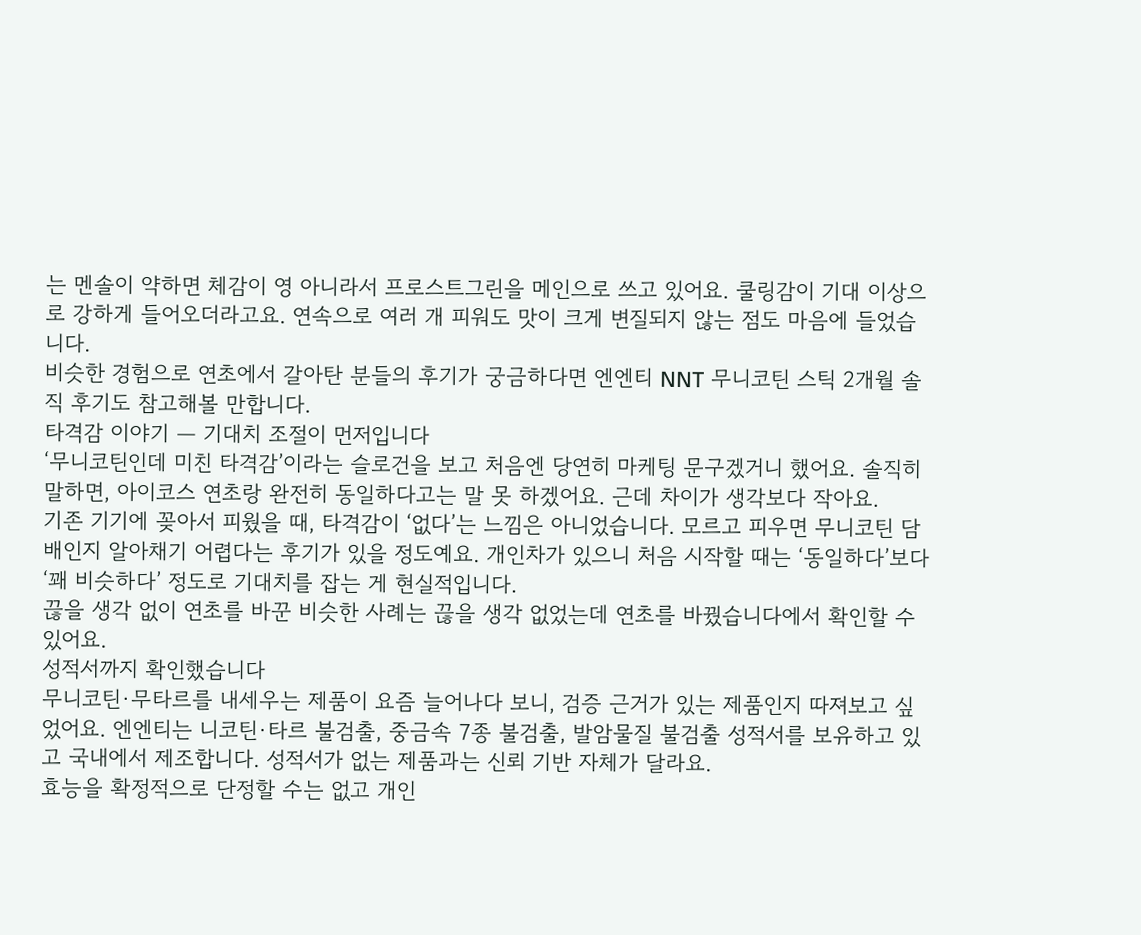는 멘솔이 약하면 체감이 영 아니라서 프로스트그린을 메인으로 쓰고 있어요. 쿨링감이 기대 이상으로 강하게 들어오더라고요. 연속으로 여러 개 피워도 맛이 크게 변질되지 않는 점도 마음에 들었습니다.
비슷한 경험으로 연초에서 갈아탄 분들의 후기가 궁금하다면 엔엔티 NNT 무니코틴 스틱 2개월 솔직 후기도 참고해볼 만합니다.
타격감 이야기 — 기대치 조절이 먼저입니다
‘무니코틴인데 미친 타격감’이라는 슬로건을 보고 처음엔 당연히 마케팅 문구겠거니 했어요. 솔직히 말하면, 아이코스 연초랑 완전히 동일하다고는 말 못 하겠어요. 근데 차이가 생각보다 작아요.
기존 기기에 꽂아서 피웠을 때, 타격감이 ‘없다’는 느낌은 아니었습니다. 모르고 피우면 무니코틴 담배인지 알아채기 어렵다는 후기가 있을 정도예요. 개인차가 있으니 처음 시작할 때는 ‘동일하다’보다 ‘꽤 비슷하다’ 정도로 기대치를 잡는 게 현실적입니다.
끊을 생각 없이 연초를 바꾼 비슷한 사례는 끊을 생각 없었는데 연초를 바꿨습니다에서 확인할 수 있어요.
성적서까지 확인했습니다
무니코틴·무타르를 내세우는 제품이 요즘 늘어나다 보니, 검증 근거가 있는 제품인지 따져보고 싶었어요. 엔엔티는 니코틴·타르 불검출, 중금속 7종 불검출, 발암물질 불검출 성적서를 보유하고 있고 국내에서 제조합니다. 성적서가 없는 제품과는 신뢰 기반 자체가 달라요.
효능을 확정적으로 단정할 수는 없고 개인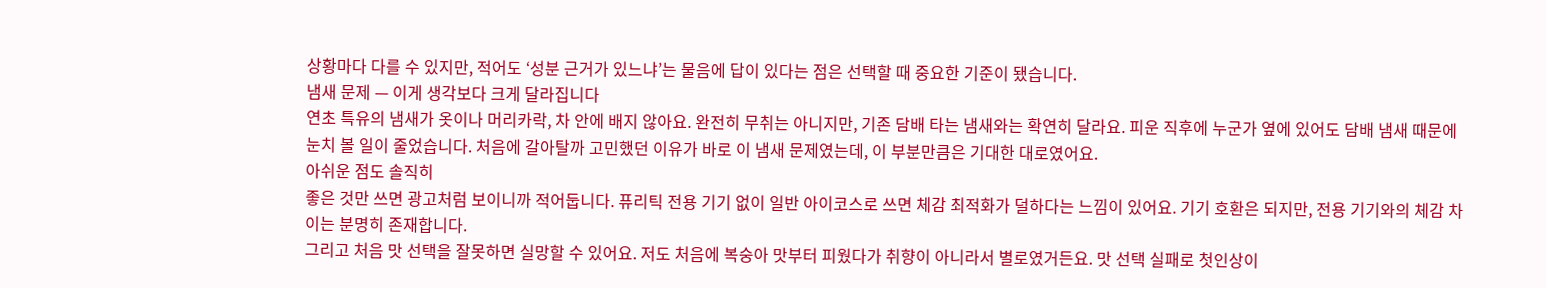상황마다 다를 수 있지만, 적어도 ‘성분 근거가 있느냐’는 물음에 답이 있다는 점은 선택할 때 중요한 기준이 됐습니다.
냄새 문제 — 이게 생각보다 크게 달라집니다
연초 특유의 냄새가 옷이나 머리카락, 차 안에 배지 않아요. 완전히 무취는 아니지만, 기존 담배 타는 냄새와는 확연히 달라요. 피운 직후에 누군가 옆에 있어도 담배 냄새 때문에 눈치 볼 일이 줄었습니다. 처음에 갈아탈까 고민했던 이유가 바로 이 냄새 문제였는데, 이 부분만큼은 기대한 대로였어요.
아쉬운 점도 솔직히
좋은 것만 쓰면 광고처럼 보이니까 적어둡니다. 퓨리틱 전용 기기 없이 일반 아이코스로 쓰면 체감 최적화가 덜하다는 느낌이 있어요. 기기 호환은 되지만, 전용 기기와의 체감 차이는 분명히 존재합니다.
그리고 처음 맛 선택을 잘못하면 실망할 수 있어요. 저도 처음에 복숭아 맛부터 피웠다가 취향이 아니라서 별로였거든요. 맛 선택 실패로 첫인상이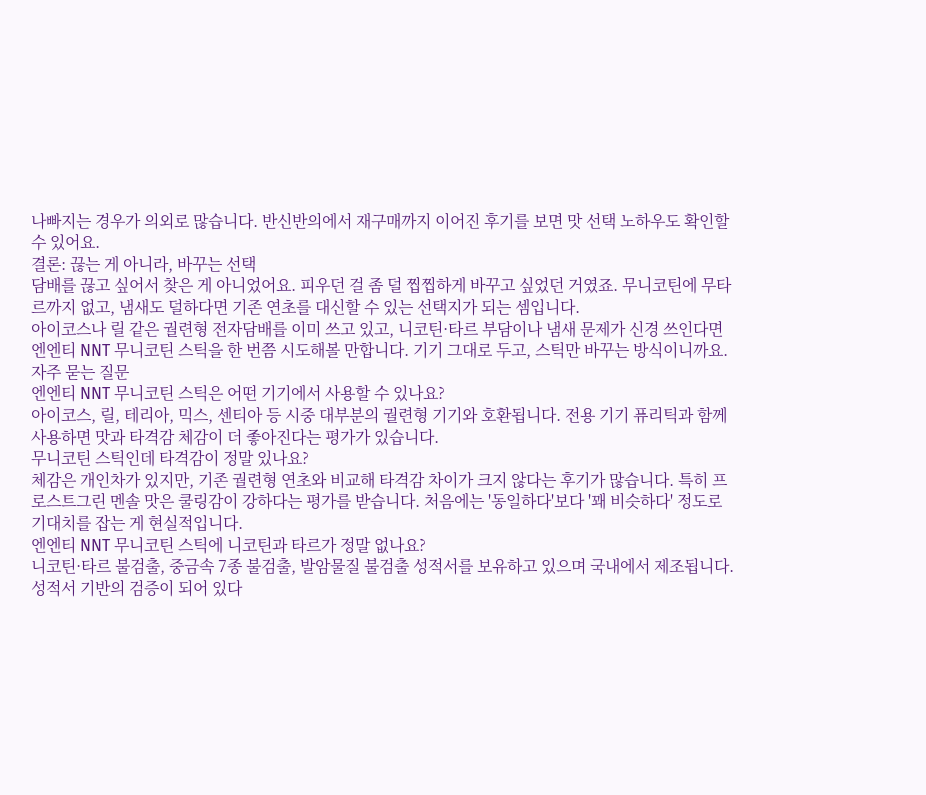나빠지는 경우가 의외로 많습니다. 반신반의에서 재구매까지 이어진 후기를 보면 맛 선택 노하우도 확인할 수 있어요.
결론: 끊는 게 아니라, 바꾸는 선택
담배를 끊고 싶어서 찾은 게 아니었어요. 피우던 걸 좀 덜 찝찝하게 바꾸고 싶었던 거였죠. 무니코틴에 무타르까지 없고, 냄새도 덜하다면 기존 연초를 대신할 수 있는 선택지가 되는 셈입니다.
아이코스나 릴 같은 궐련형 전자담배를 이미 쓰고 있고, 니코틴·타르 부담이나 냄새 문제가 신경 쓰인다면 엔엔티 NNT 무니코틴 스틱을 한 번쯤 시도해볼 만합니다. 기기 그대로 두고, 스틱만 바꾸는 방식이니까요.
자주 묻는 질문
엔엔티 NNT 무니코틴 스틱은 어떤 기기에서 사용할 수 있나요?
아이코스, 릴, 테리아, 믹스, 센티아 등 시중 대부분의 궐련형 기기와 호환됩니다. 전용 기기 퓨리틱과 함께 사용하면 맛과 타격감 체감이 더 좋아진다는 평가가 있습니다.
무니코틴 스틱인데 타격감이 정말 있나요?
체감은 개인차가 있지만, 기존 궐련형 연초와 비교해 타격감 차이가 크지 않다는 후기가 많습니다. 특히 프로스트그린 멘솔 맛은 쿨링감이 강하다는 평가를 받습니다. 처음에는 '동일하다'보다 '꽤 비슷하다' 정도로 기대치를 잡는 게 현실적입니다.
엔엔티 NNT 무니코틴 스틱에 니코틴과 타르가 정말 없나요?
니코틴·타르 불검출, 중금속 7종 불검출, 발암물질 불검출 성적서를 보유하고 있으며 국내에서 제조됩니다. 성적서 기반의 검증이 되어 있다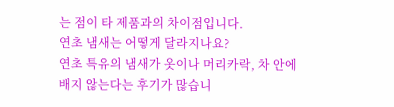는 점이 타 제품과의 차이점입니다.
연초 냄새는 어떻게 달라지나요?
연초 특유의 냄새가 옷이나 머리카락, 차 안에 배지 않는다는 후기가 많습니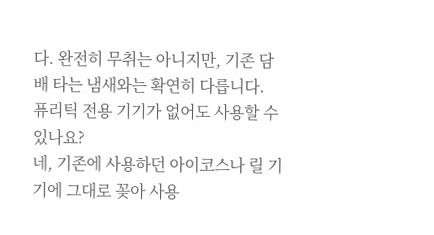다. 완전히 무취는 아니지만, 기존 담배 타는 냄새와는 확연히 다릅니다.
퓨리틱 전용 기기가 없어도 사용할 수 있나요?
네, 기존에 사용하던 아이코스나 릴 기기에 그대로 꽂아 사용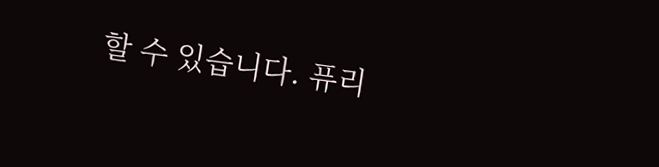할 수 있습니다. 퓨리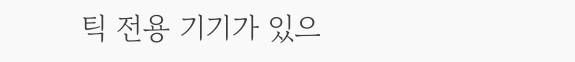틱 전용 기기가 있으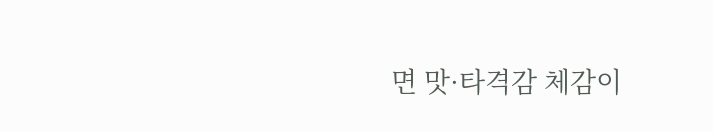면 맛·타격감 체감이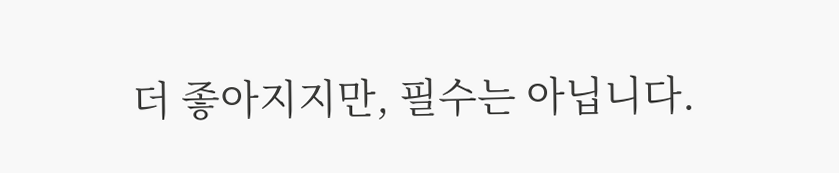더 좋아지지만, 필수는 아닙니다.